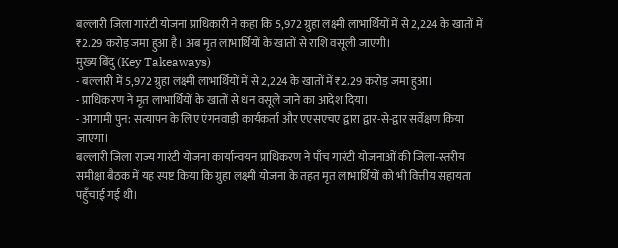बल्लारी जिला गारंटी योजना प्राधिकारी ने कहा कि 5,972 ग्रुहा लक्ष्मी लाभार्थियों में से 2,224 के खातों में ₹2.29 करोड़ जमा हुआ है। अब मृत लाभार्थियों के खातों से राशि वसूली जाएगी।
मुख्य बिंदु (Key Takeaways)
- बल्लारी में 5,972 ग्रुहा लक्ष्मी लाभार्थियों में से 2,224 के खातों में ₹2.29 करोड़ जमा हुआ।
- प्राधिकरण ने मृत लाभार्थियों के खातों से धन वसूले जाने का आदेश दिया।
- आगामी पुन: सत्यापन के लिए एंगनवाड़ी कार्यकर्ता और एएसएचए द्वारा द्वार-से-द्वार सर्वेक्षण किया जाएगा।
बल्लारी जिला राज्य गारंटी योजना कार्यान्वयन प्राधिकरण ने पाँच गारंटी योजनाओं की जिला‑स्तरीय समीक्षा बैठक में यह स्पष्ट किया कि ग्रुहा लक्ष्मी योजना के तहत मृत लाभार्थियों को भी वित्तीय सहायता पहुँचाई गई थी।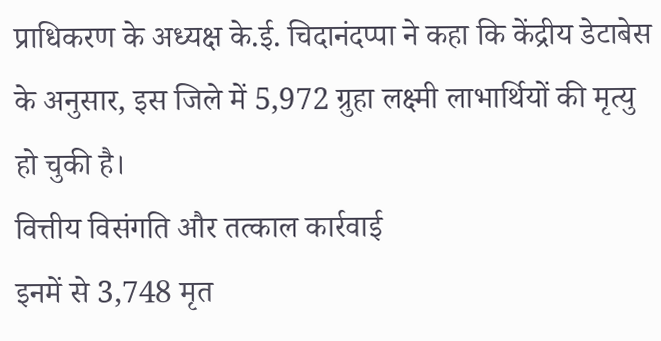प्राधिकरण के अध्यक्ष के.ई. चिदानंदप्पा ने कहा कि केंद्रीय डेटाबेस के अनुसार, इस जिले में 5,972 ग्रुहा लक्ष्मी लाभार्थियों की मृत्यु हो चुकी है।
वित्तीय विसंगति और तत्काल कार्रवाई
इनमें से 3,748 मृत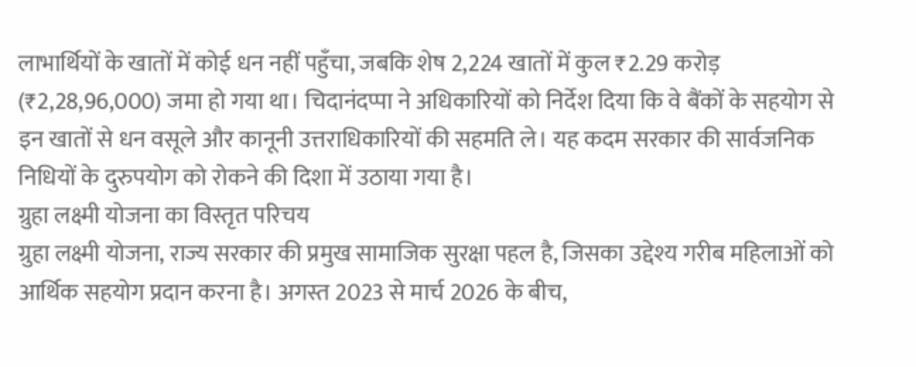लाभार्थियों के खातों में कोई धन नहीं पहुँचा, जबकि शेष 2,224 खातों में कुल ₹2.29 करोड़ (₹2,28,96,000) जमा हो गया था। चिदानंदप्पा ने अधिकारियों को निर्देश दिया कि वे बैंकों के सहयोग से इन खातों से धन वसूले और कानूनी उत्तराधिकारियों की सहमति ले। यह कदम सरकार की सार्वजनिक निधियों के दुरुपयोग को रोकने की दिशा में उठाया गया है।
ग्रुहा लक्ष्मी योजना का विस्तृत परिचय
ग्रुहा लक्ष्मी योजना, राज्य सरकार की प्रमुख सामाजिक सुरक्षा पहल है, जिसका उद्देश्य गरीब महिलाओं को आर्थिक सहयोग प्रदान करना है। अगस्त 2023 से मार्च 2026 के बीच,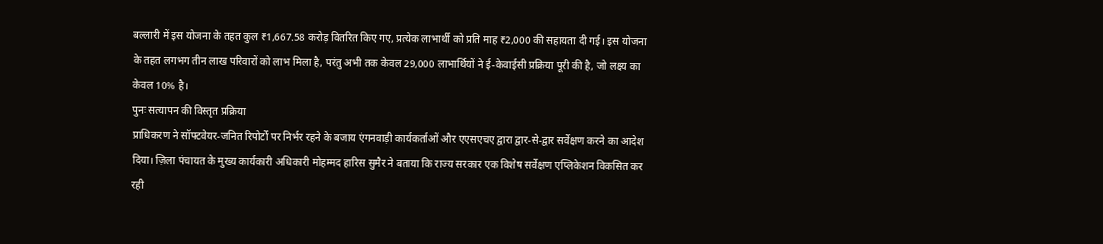बल्लारी में इस योजना के तहत कुल ₹1,667.58 करोड़ वितरित किए गए, प्रत्येक लाभार्थी को प्रति माह ₹2,000 की सहायता दी गई। इस योजना के तहत लगभग तीन लाख परिवारों को लाभ मिला है, परंतु अभी तक केवल 29,000 लाभार्थियों ने ई‑केवाईसी प्रक्रिया पूरी की है, जो लक्ष्य का केवल 10% है।
पुनः सत्यापन की विस्तृत प्रक्रिया
प्राधिकरण ने सॉफ्टवेयर‑जनित रिपोर्टों पर निर्भर रहने के बजाय एंगनवाड़ी कार्यकर्ताओं और एएसएचए द्वारा द्वार‑से‑द्वार सर्वेक्षण करने का आदेश दिया। ज़िला पंचायत के मुख्य कार्यकारी अधिकारी मोहम्मद हारिस सुमैर ने बताया कि राज्य सरकार एक विशेष सर्वेक्षण एप्लिकेशन विकसित कर रही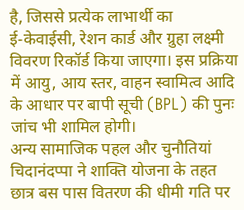है, जिससे प्रत्येक लाभार्थी का ई‑केवाईसी, रेशन कार्ड और ग्रुहा लक्ष्मी विवरण रिकॉर्ड किया जाएगा। इस प्रक्रिया में आयु, आय स्तर, वाहन स्वामित्व आदि के आधार पर बापी सूची (BPL) की पुनः जांच भी शामिल होगी।
अन्य सामाजिक पहल और चुनौतियां
चिदानंदप्पा ने शाक्ति योजना के तहत छात्र बस पास वितरण की धीमी गति पर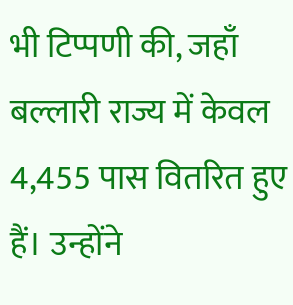भी टिप्पणी की, जहाँ बल्लारी राज्य में केवल 4,455 पास वितरित हुए हैं। उन्होंने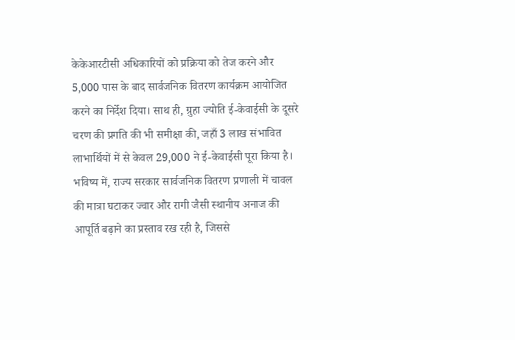केकेआरटीसी अधिकारियों को प्रक्रिया को तेज करने और 5,000 पास के बाद सार्वजनिक वितरण कार्यक्रम आयोजित करने का निर्देश दिया। साथ ही, ग्रुहा ज्योति ई‑केवाईसी के दूसरे चरण की प्रगति की भी समीक्षा की, जहाँ 3 लाख संभावित लाभार्थियों में से केवल 29,000 ने ई‑केवाईसी पूरा किया है।
भविष्य में, राज्य सरकार सार्वजनिक वितरण प्रणाली में चावल की मात्रा घटाकर ज्वार और रागी जैसी स्थानीय अनाज की आपूर्ति बढ़ाने का प्रस्ताव रख रही है, जिससे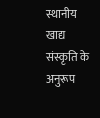स्थानीय खाद्य संस्कृति के अनुरूप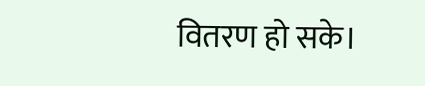वितरण हो सके।